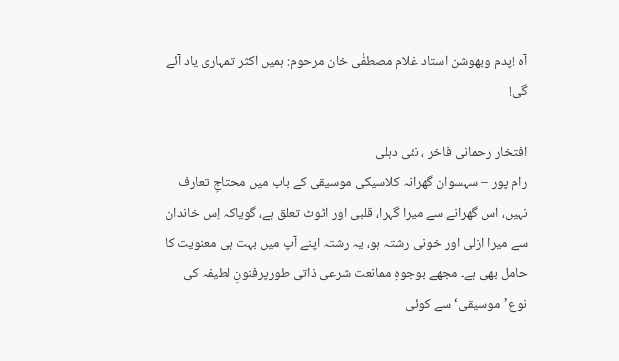آہ !پدم وبھوشن استاد غلام مصطفٰی خان مرحوم: ہمیں اکثر تمہاری یاد آئے گی!

افتخار رحمانی فاخر ، نئی دہلی
رام پور – سہسوان گھرانہ کلاسیکی موسیقی کے باب میں محتاجِ تعارف نہیں، اس گھرانے سے میرا گہرا، قلبی اور اٹوٹ تعلق ہے، گویاکہ اِس خاندان سے میرا ازلی اور خونی رشتہ ہو، یہ رشتہ اپنے آپ میں بہت ہی معنویت کا حامل بھی ہے۔ مجھے بوجوہِ ممانعت شرعی ذاتی طورپرفنونِ لطیفہ کی نوع’موسیقی‘ سے کوئی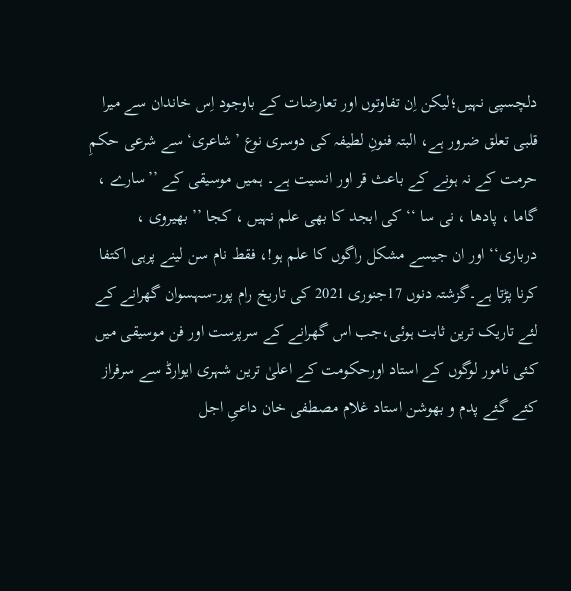دلچسپی نہیں؛لیکن اِن تفاوتوں اور تعارضات کے باوجود اِس خاندان سے میرا قلبی تعلق ضرور ہے، البتہ فنونِ لطیفہ کی دوسری نوع ’شاعری‘ سے شرعی حکمِ حرمت کے نہ ہونے کے باعث قر اور انسیت ہے۔ ہمیں موسیقی کے ’’سارے ، گاما ، پادھا ، نی سا ‘‘ کی ابجد کا بھی علم نہیں ، کجا ’’ بھیروی ، درباری‘‘ اور ان جیسے مشکل راگوں کا علم ہو!، فقط نام سن لینے پرہی اکتفا کرنا پڑتا ہے۔گزشتہ دنوں 17جنوری 2021 کی تاریخ رام پور-سہسوان گھرانے کے لئے تاریک ترین ثابت ہوئی،جب اس گھرانے کے سرپرست اور فن موسیقی میں کئی نامور لوگوں کے استاد اورحکومت کے اعلیٰ ترین شہری ایوارڈ سے سرفراز کئے گئے پدم و بھوشن استاد غلام مصطفی خان داعیِ اجل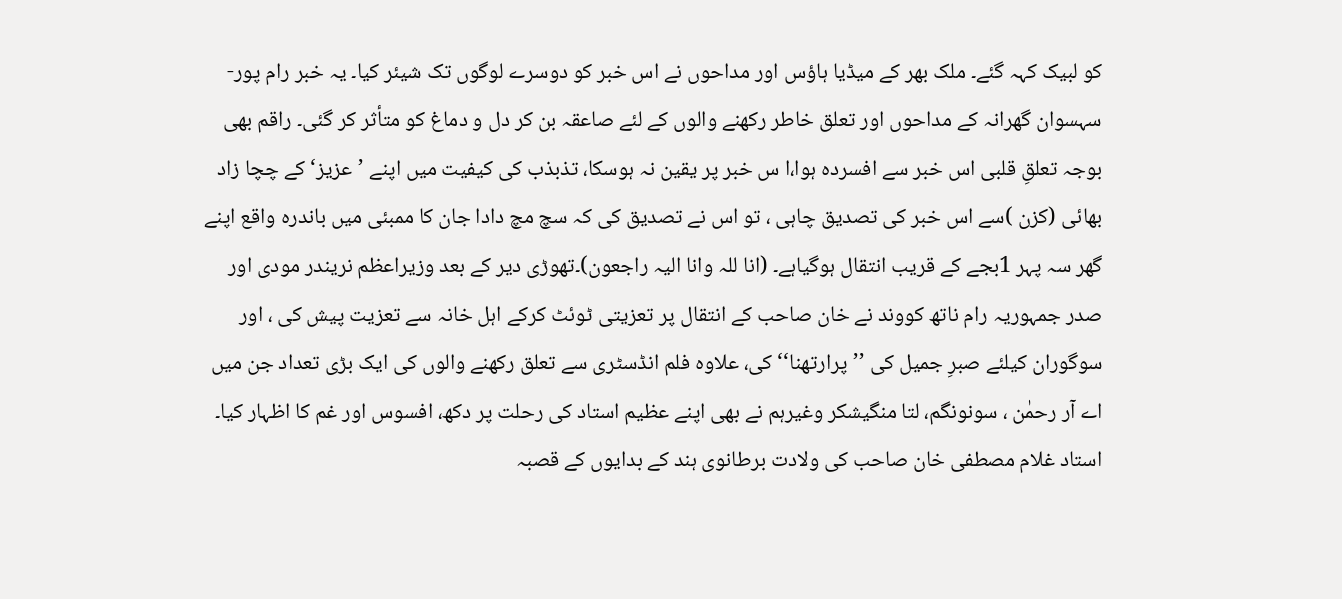کو لبیک کہہ گئے۔ ملک بھر کے میڈیا ہاؤس اور مداحوں نے اس خبر کو دوسرے لوگوں تک شیئر کیا۔ یہ خبر رام پور-سہسوان گھرانہ کے مداحوں اور تعلق خاطر رکھنے والوں کے لئے صاعقہ بن کر دل و دماغ کو متأثر کر گئی۔ راقم بھی بوجہ تعلقِ قلبی اس خبر سے افسردہ ہوا،ا س خبر پر یقین نہ ہوسکا، تذبذب کی کیفیت میں اپنے ’عزیز‘ کے چچا زاد بھائی (کزن )سے اس خبر کی تصدیق چاہی ، تو اس نے تصدیق کی کہ سچ مچ دادا جان کا ممبئی میں باندرہ واقع اپنے گھر سہ پہر 1بجے کے قریب انتقال ہوگیاہے۔ (انا للہ وانا الیہ راجعون)۔تھوڑی دیر کے بعد وزیراعظم نریندر مودی اور صدر جمہوریہ رام ناتھ کووند نے خان صاحب کے انتقال پر تعزیتی ٹوئٹ کرکے اہل خانہ سے تعزیت پیش کی ، اور سوگوران کیلئے صبرِ جمیل کی ’’پرارتھنا‘‘ کی، علاوہ فلم انڈسٹری سے تعلق رکھنے والوں کی ایک بڑی تعداد جن میں اے آر رحمٰن ، سونونگم، لتا منگیشکر وغیرہم نے بھی اپنے عظیم استاد کی رحلت پر دکھ، افسوس اور غم کا اظہار کیا۔
استاد غلام مصطفی خان صاحب کی ولادت برطانوی ہند کے بدایوں کے قصبہ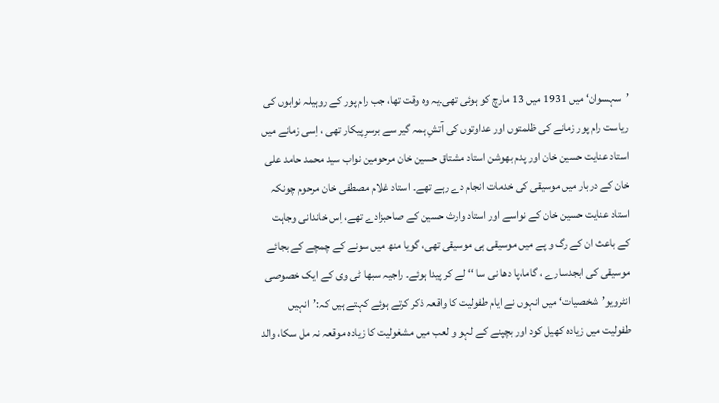’سہسوان‘ میں 1931 میں 13 مارچ کو ہوئی تھی۔یہ وہ وقت تھا، جب رام پور کے روہیلہ نوابوں کی ریاست رام پور زمانے کی ظلمتوں اور عداوتوں کی آتشِ ہمہ گیر سے برسرِپیکار تھی ، اِسی زمانے میں استاد عنایت حسین خان اور پدم بھوشن استاد مشتاق حسین خان مرحومین نواب سید محمد حامد علی خان کے دربار میں موسیقی کی خدمات انجام دے رہے تھے۔ استاد غلام مصطفی خان مرحوم چونکہ استاد عنایت حسین خان کے نواسے اور استاد وارث حسین کے صاحبزادے تھے، اِس خاندانی وجاہت کے باعث ان کے رگ و پے میں موسیقی ہی موسیقی تھی، گویا منھ میں سونے کے چمچے کے بجائے موسیقی کی ابجدسارے ، گاما،پا دھا نی سا ‘‘ لے کر پیدا ہوئے۔ راجیہ سبھا ٹی وی کے ایک خصوصی انٹرویو’شخصیات‘ میں انہوں نے ایام طفولیت کا واقعہ ذکر کرتے ہوئے کہتے ہیں کہ:’انہیں طفولیت میں زیادہ کھیل کود اور بچپنے کے لہو و لعب میں مشغولیت کا زیادہ موقعہ نہ مل سکا، والد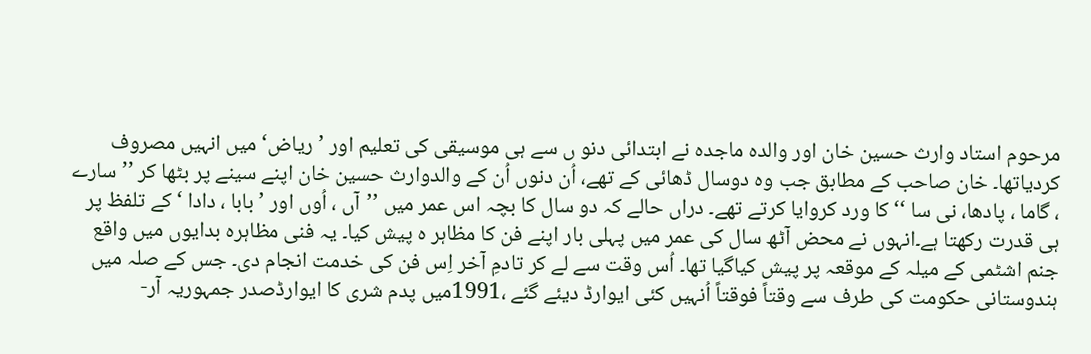مرحوم استاد وارث حسین خان اور والدہ ماجدہ نے ابتدائی دنو ں سے ہی موسیقی کی تعلیم اور ’ریاض‘ میں انہیں مصروف کردیاتھا۔ خان صاحب کے مطابق جب وہ دوسال ڈھائی کے تھے، اُن دنوں اُن کے والدوارث حسین خان اپنے سینے پر بٹھا کر ’’سارے ، گاما ، پادھا، نی سا ‘‘ کا ورد کروایا کرتے تھے۔ دراں حالے کہ دو سال کا بچہ اس عمر میں ’’آں ، اُوں اور ’بابا ، دادا ‘ کے تلفظ پر ہی قدرت رکھتا ہے۔انہوں نے محض آٹھ سال کی عمر میں پہلی بار اپنے فن کا مظاہر ہ پیش کیا۔ یہ فنی مظاہرہ بدایوں میں واقع جنم اشٹمی کے میلہ کے موقعہ پر پیش کیاگیا تھا۔ اُس وقت سے لے کر تادمِ آخر اِس فن کی خدمت انجام دی۔ جس کے صلہ میں ہندوستانی حکومت کی طرف سے وقتاً فوقتاً اُنہیں کئی ایوارڈ دیئے گئے ،1991میں پدم شری کا ایوارڈصدر جمہوریہ آر-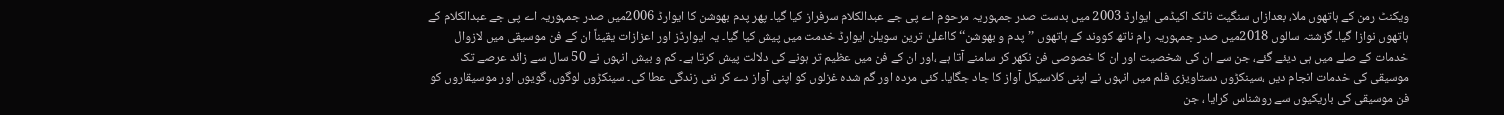ویکنٹ رمن کے ہاتھوں ملا، بعدازاں سنگیت ناٹک اکیڈمی ایوارڈ 2003 میں بدست صدر جمہوریہ مرحوم اے پی جے عبدالکلام سرفراز کیا گیا۔ پھر پدم بھوشن کا ایوارڈ 2006میں صدر جمہوریہ اے پی جے عبدالکلام کے ہاتھوں نوازا گیا۔ گزشتہ سالوں 2018میں صدر جمہوریہ رام ناتھ کووند کے ہاتھوں ’’پدم و بھوشن‘‘ کااعلیٰ ترین سویلن ایوارڈ خدمت میں پیش کیا گیا۔ یہ ایوارڈز اور اعزازات یقیناً ان کے فن موسیقی میں لازوال خدمات کے صلے میں ہی دیئے گئے، جن سے ان کی شخصیت اور ان کا خصوصی فن نکھر کر سامنے آتا ہے ،اور ان کے فن میں عظیم تر ہونے کی دلالت پیش کرتا ہے۔ کم و بیش انہوں نے 50 سال سے زائد عرصے تک موسیقی کی خدمات انجام دیں ،سینکڑوں دستاویزی فلم میں انہوں نے اپنی کلاسیکل آواز کا جاد جگایا۔ کئی مردہ اور گم شدہ غزلوں کو اپنی آواز دے کر نئی زندگی عطا کی۔ سینکڑوں لوگوں، گویوں اور موسیقاروں کو فن موسیقی کی باریکیوں سے روشناس کرایا ، جن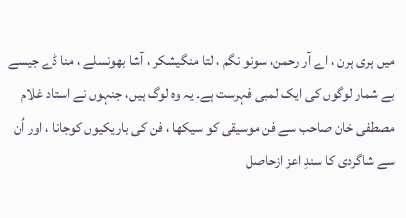میں ہری ہرن ، اے آر رحمن، سونو نگم ، لتا منگیشکر ، آشا بھونسلے ، منا ڈے جیسے بے شمار لوگوں کی ایک لمبی فہرست ہے۔ یہ وہ لوگ ہیں، جنہوں نے استاد غلام مصطفی خان صاحب سے فن موسیقی کو سیکھا ، فن کی باریکیوں کوجانا ، اور اُن سے شاگردی کا سندِ اعز ازحاصل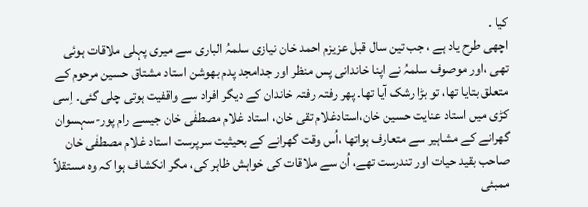کیا ۔
اچھی طرح یاد ہے ، جب تین سال قبل عزیزم احمد خان نیازی سلمہُ الباری سے میری پہلی ملاقات ہوئی تھی ،اور موصوف سلمہُ نے اپنا خاندانی پس منظر اور جدامجد پدم بھوشن استاد مشتاق حسین مرحوم کے متعلق بتایا تھا، تو بڑا رشک آیا تھا۔ پھر رفتہ رفتہ خاندان کے دیگر افراد سے واقفیت ہوتی چلی گئی۔ اِسی کڑی میں استاد عنایت حسین خان،استادغلام تقی خان، استاد غلام مصطفٰی خان جیسے رام پور-سہسوان گھرانے کے مشاہیر سے متعارف ہواتھا ،اُس وقت گھرانے کے بحیثیت سرپرست استاد غلام مصطفٰی خان صاحب بقید حیات اور تندرست تھے، اُن سے ملاقات کی خواہش ظاہر کی، مگر انکشاف ہوا کہ وہ مستقلاً ممبئی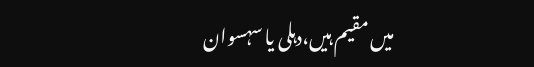میں مقیم ہیں،دہلی یا سہسوان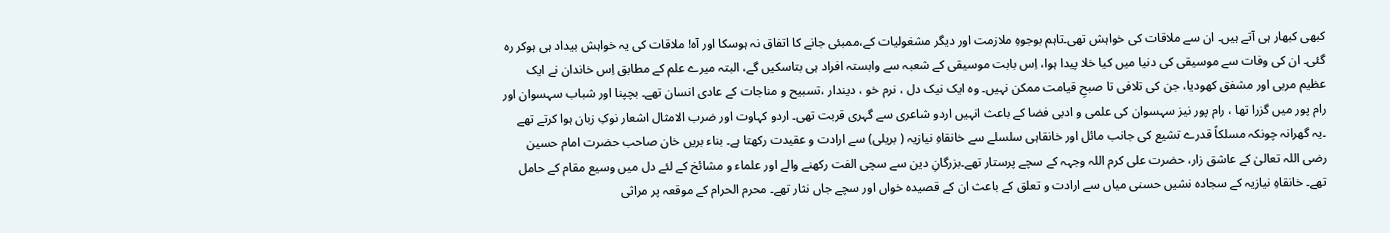کبھی کبھار ہی آتے ہیں۔ ان سے ملاقات کی خواہش تھی۔تاہم بوجوہِ ملازمت اور دیگر مشغولیات کے،ممبئی جانے کا اتفاق نہ ہوسکا اور آہ! ملاقات کی یہ خواہش بیداد ہی ہوکر رہ گئی۔ ان کی وفات سے موسیقی کی دنیا میں کیا خلا پیدا ہوا، اِس بابت موسیقی کے شعبہ سے وابستہ افراد ہی بتاسکیں گے، البتہ میرے علم کے مطابق اِس خاندان نے ایک عظیم مربی اور مشفق کھودیا، جن کی تلافی تا صبحِ قیامت ممکن نہیں۔ وہ ایک نیک دل ، نرم خو ، دیندار ،تسبیح و مناجات کے عادی انسان تھے۔ بچپنا اور شباب سہسوان اور رام پور میں گزرا تھا ، رام پور نیز سہسوان کی علمی و ادبی فضا کے باعث انہیں اردو شاعری سے گہری قربت تھی۔ اردو کہاوت اور ضرب الامثال اشعار نوکِ زبان ہوا کرتے تھے ۔یہ گھرانہ چونکہ مسلکاً قدرے تشیع کی جانب مائل اور خانقاہی سلسلے سے خانقاہِ نیازیہ ( بریلی) سے ارادت و عقیدت رکھتا ہے۔ بناء بریں خان صاحب حضرت امام حسین رضی اللہ تعالیٰ کے عاشق زار، حضرت علی کرم اللہ وجہہ کے سچے پرستار تھے۔بزرگانِ دین سے سچی الفت رکھنے والے اور علماء و مشائخ کے لئے دل میں وسیع مقام کے حامل تھے۔ خانقاہِ نیازیہ کے سجادہ نشیں حسنی میاں سے ارادت و تعلق کے باعث ان کے قصیدہ خواں اور سچے جاں نثار تھے۔ محرم الحرام کے موقعہ پر مراثی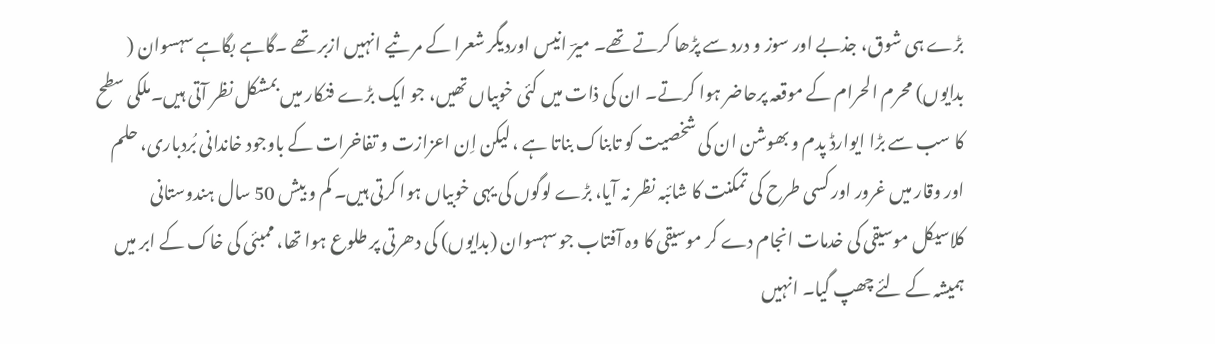بڑے ہی شوق، جذبے اور سوز و درد سے پڑھا کرتے تھے۔ میرؔ انیس اوردیگر شعرا کے مر ثیے انہیں ازبر تھے ۔گاہے بگاہے سہسوان ( بدایوں) محرم الحرام کے موقعہ پرحاضر ہوا کرتے۔ ان کی ذات میں کئی خوبیاں تھیں، جو ایک بڑے فنکار میں بمشکل نظر آتی ہیں۔ملکی سطح کا سب سے بڑا ایوارڈ پدم و بھوشن ان کی شخصیت کو تابناک بناتا ہے ، لیکن اِن اعزازت و تفاخرات کے باوجود خاندانی بُردباری، حلم اور وقار میں غرور اور کسی طرح کی تمکنت کا شائبہ نظر نہ آیا، بڑے لوگوں کی یہی خوبیاں ہوا کرتی ہیں۔ کم و بیش 50 سال ہندوستانی کلاسیکل موسیقی کی خدمات انجام دے کر موسیقی کا وہ آفتاب جو سہسوان (بدایوں) کی دھرتی پر طلوع ہوا تھا، ممبئی کی خاک کے ابر میں ہمیشہ کے لئے چھپ گیا۔ انہیں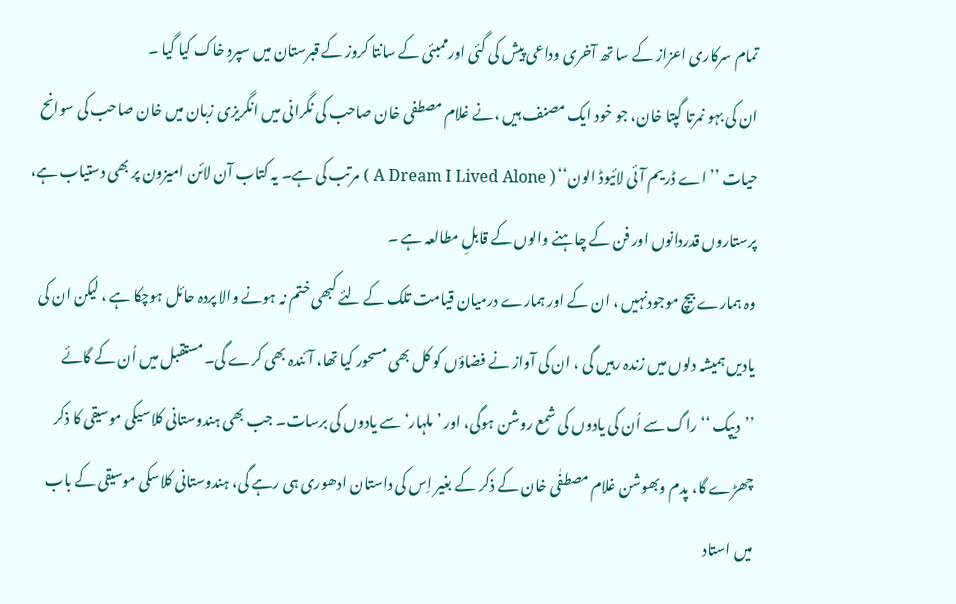تمام سرکاری اعزاز کے سا تھ آخری وداعی پیش کی گئی اورممبئی کے سانتا کروز کے قبرستان میں سپردِ خاک کیا گیا ۔
ان کی بہو نمرتا گپتا خان، جو خود ایک مصنف ہیں ،نے غلام مصطفی خان صاحب کی نگرانی میں انگریزی زبان میں خان صاحب کی سوانح حیات ’’ اے ڈریم آئی لائیوڈ الون‘‘ ( A Dream I Lived Alone ) مرتب کی ہے۔ یہ کتاب آن لائن امیزون پر بھی دستیاب ہے، پرستاروں قدردانوں اور فن کے چاہنے والوں کے قابلِ مطالعہ ہے ۔
وہ ہمارے بیچ موجودنہیں ، ان کے اور ہمارے درمیان قیامت تلک کے لئے کبھی ختم نہ ہونے والا پردہ حائل ہوچکا ہے ، لیکن ان کی یادیں ہمیشہ دلوں میں زندہ رہیں گی ، ان کی آواز نے فضاؤں کو کل بھی مسحور کیا تھا، آئندہ بھی کرے گی۔ مستقبل میں اُن کے گائے ’’دیپک ‘‘ راگ سے اُن کی یادوں کی شمع روشن ہوگی، اور ’ملہار‘ سے یادوں کی برسات۔ جب بھی ہندوستانی کلاسیکی موسیقی کا ذکر چھڑے گا، پدم وبھوشن غلام مصطفٰی خان کے ذکر کے بغیر اِس کی داستان ادھوری ہی رہے گی، ہندوستانی کلاسکی موسیقی کے باب میں استاد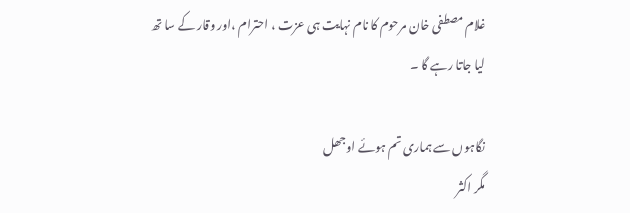غلام مصطفی خان مرحوم کا نام نہایت ہی عزت ، احترام ،اور وقار کے سا تھ لیا جاتا رہے گا ۔

نگاہوں سے ہماری تم ہوئے اوجھل
مگر اکثر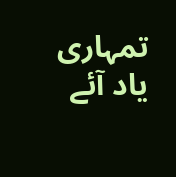تمہاری یاد آئے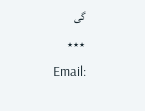گی
٭٭٭
Email: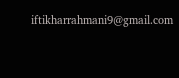iftikharrahmani9@gmail.com